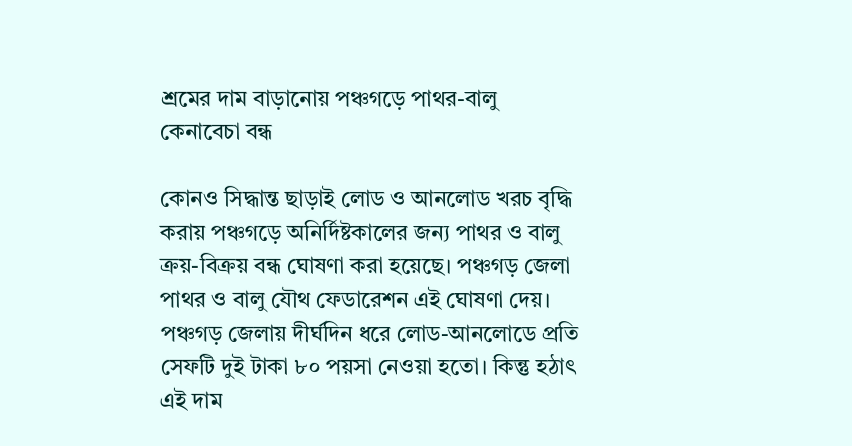শ্রমের দাম বাড়ানোয় পঞ্চগড়ে পাথর-বালু কেনাবেচা বন্ধ

কোনও সিদ্ধান্ত ছাড়াই লোড ও আনলোড খরচ বৃদ্ধি করায় পঞ্চগড়ে অনির্দিষ্টকালের জন্য পাথর ও বালু ক্রয়-বিক্রয় বন্ধ ঘোষণা করা হয়েছে। পঞ্চগড় জেলা পাথর ও বালু যৌথ ফেডারেশন এই ঘোষণা দেয়। পঞ্চগড় জেলায় দীর্ঘদিন ধরে লোড-আনলোডে প্রতি সেফটি দুই টাকা ৮০ পয়সা নেওয়া হতো। কিন্তু হঠাৎ এই দাম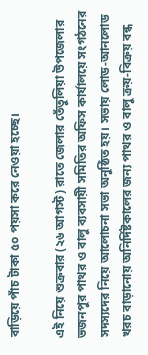বাড়িয়ে পাঁচ টাকা ৫০ পয়সা করে নেওয়া হচ্ছে।

এই নিয়ে শুক্রবার (২৬ আগস্ট) রাতে জেলার তেঁতুলিয়া উপজেলার ভজনপুর পাথর ও বালু ব্যবসায়ী সমিতির অফিস কার্যালয়ে সংগঠনের সদস্যদের নিয়ে আলোচনা সভা অনুষ্ঠিত হয়। সভায় লোড-আনলোড খরচ বাড়ানোয় অনির্দিষ্টকালের জন্য পাথর ও বালু ক্রয়-বিক্রয় বন্ধ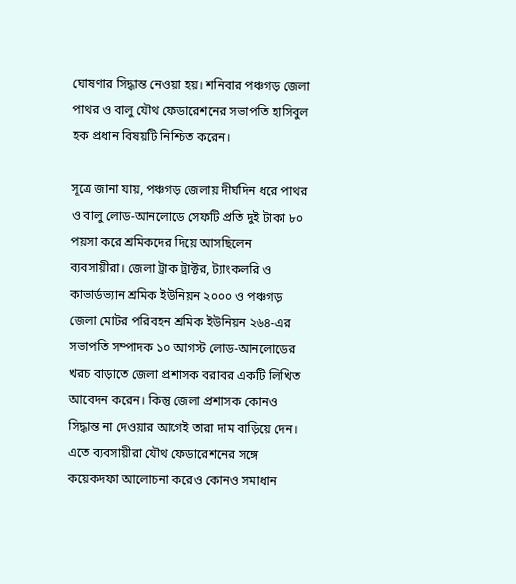ঘোষণার সিদ্ধান্ত নেওয়া হয়। শনিবার পঞ্চগড় জেলা পাথর ও বালু যৌথ ফেডারেশনের সভাপতি হাসিবুল হক প্রধান বিষয়টি নিশ্চিত করেন।

সূত্রে জানা যায়, পঞ্চগড় জেলায় দীর্ঘদিন ধরে পাথর ও বালু লোড-আনলোডে সেফটি প্রতি দুই টাকা ৮০ পয়সা করে শ্রমিকদের দিয়ে আসছিলেন ব্যবসায়ীরা। জেলা ট্রাক ট্রাক্টর, ট্যাংকলরি ও কাভার্ডভ্যান শ্রমিক ইউনিয়ন ২০০০ ও পঞ্চগড় জেলা মোটর পরিবহন শ্রমিক ইউনিয়ন ২৬৪-এর সভাপতি সম্পাদক ১০ আগস্ট লোড-আনলোডের খরচ বাড়াতে জেলা প্রশাসক বরাবর একটি লিখিত আবেদন করেন। কিন্তু জেলা প্রশাসক কোনও সিদ্ধান্ত না দেওয়ার আগেই তারা দাম বাড়িয়ে দেন। এতে ব্যবসায়ীরা যৌথ ফেডারেশনের সঙ্গে কয়েকদফা আলোচনা করেও কোনও সমাধান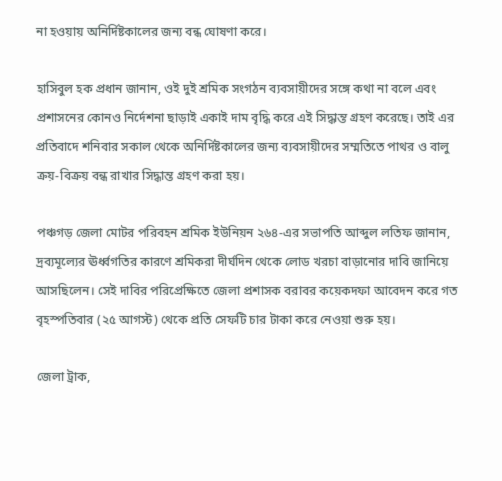না হওয়ায় অনির্দিষ্টকালের জন্য বন্ধ ঘোষণা করে।

হাসিবুল হক প্রধান জানান, ওই দুই শ্রমিক সংগঠন ব্যবসায়ীদের সঙ্গে কথা না বলে এবং প্রশাসনের কোনও নির্দেশনা ছাড়াই একাই দাম বৃদ্ধি করে এই সিদ্ধান্ত গ্রহণ করেছে। তাই এর প্রতিবাদে শনিবার সকাল থেকে অনির্দিষ্টকালের জন্য ব্যবসায়ীদের সম্মতিতে পাথর ও বালু ক্রয়-বিক্রয় বন্ধ রাখার সিদ্ধান্ত গ্রহণ করা হয়।

পঞ্চগড় জেলা মোটর পরিবহন শ্রমিক ইউনিয়ন ২৬৪-এর সভাপতি আব্দুল লতিফ জানান, দ্রব্যমূল্যের ঊর্ধ্বগতির কারণে শ্রমিকরা দীর্ঘদিন থেকে লোড খরচা বাড়ানোর দাবি জানিয়ে আসছিলেন। সেই দাবির পরিপ্রেক্ষিতে জেলা প্রশাসক বরাবর কয়েকদফা আবেদন করে গত বৃহস্পতিবার (২৫ আগস্ট) থেকে প্রতি সেফটি চার টাকা করে নেওয়া শুরু হয়।

জেলা ট্রাক,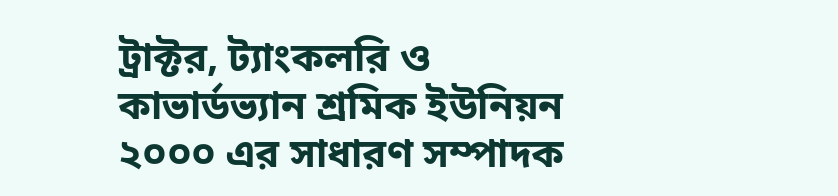ট্রাক্টর, ট্যাংকলরি ও কাভার্ডভ্যান শ্রমিক ইউনিয়ন ২০০০ এর সাধারণ সম্পাদক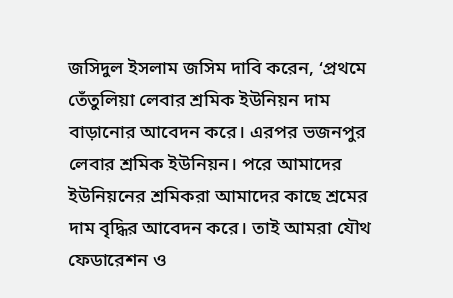জসিদুল ইসলাম জসিম দাবি করেন, ‘প্রথমে তেঁতুলিয়া লেবার শ্রমিক ইউনিয়ন দাম বাড়ানোর আবেদন করে। এরপর ভজনপুর লেবার শ্রমিক ইউনিয়ন। পরে আমাদের ইউনিয়নের শ্রমিকরা আমাদের কাছে শ্রমের দাম বৃদ্ধির আবেদন করে। তাই আমরা যৌথ ফেডারেশন ও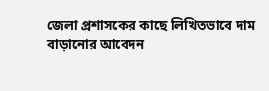জেলা প্রশাসকের কাছে লিখিতভাবে দাম বাড়ানোর আবেদন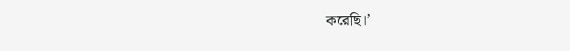করেছি।’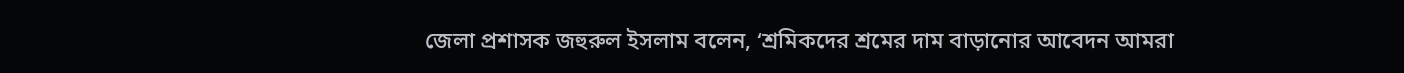জেলা প্রশাসক জহুরুল ইসলাম বলেন, ‘শ্রমিকদের শ্রমের দাম বাড়ানোর আবেদন আমরা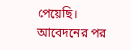পেয়েছি। আবেদনের পর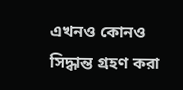এখনও কোনও সিদ্ধান্ত গ্রহণ করা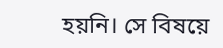হয়নি। সে বিষয়ে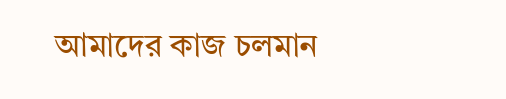আমাদের কাজ চলমান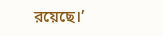রয়েছে।’